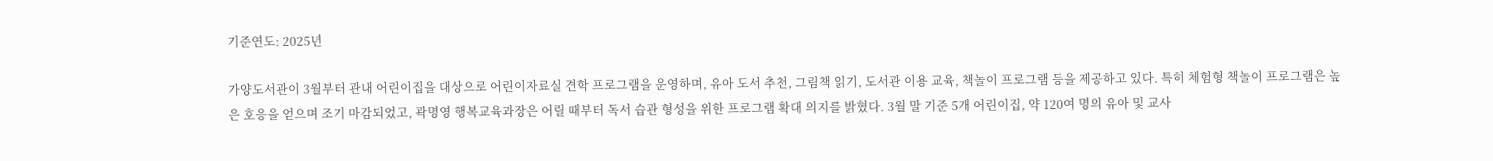기준연도: 2025년

가양도서관이 3월부터 관내 어린이집을 대상으로 어린이자료실 견학 프로그램을 운영하며, 유아 도서 추천, 그림책 읽기, 도서관 이용 교육, 책놀이 프로그램 등을 제공하고 있다. 특히 체험형 책놀이 프로그램은 높은 호응을 얻으며 조기 마감되었고, 곽명영 행복교육과장은 어릴 때부터 독서 습관 형성을 위한 프로그램 확대 의지를 밝혔다. 3월 말 기준 5개 어린이집, 약 120여 명의 유아 및 교사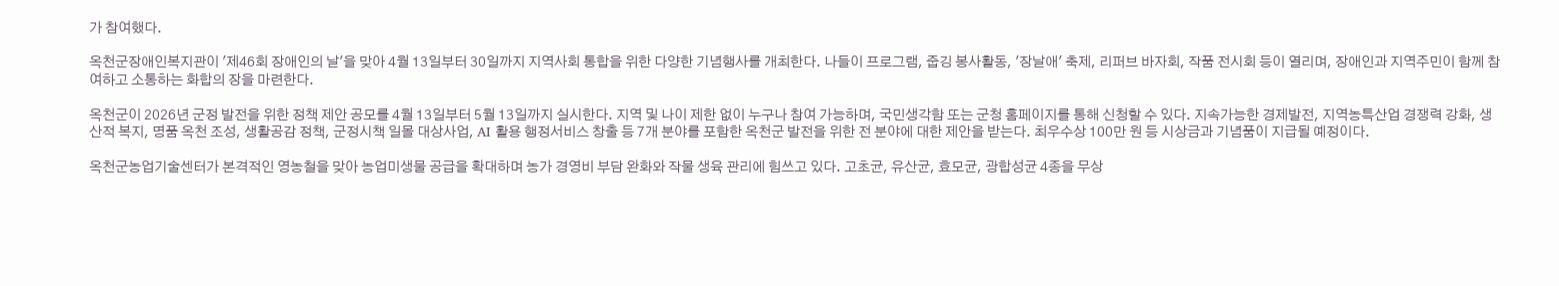가 참여했다.

옥천군장애인복지관이 '제46회 장애인의 날'을 맞아 4월 13일부터 30일까지 지역사회 통합을 위한 다양한 기념행사를 개최한다. 나들이 프로그램, 줍깅 봉사활동, '장날애' 축제, 리퍼브 바자회, 작품 전시회 등이 열리며, 장애인과 지역주민이 함께 참여하고 소통하는 화합의 장을 마련한다.

옥천군이 2026년 군정 발전을 위한 정책 제안 공모를 4월 13일부터 5월 13일까지 실시한다. 지역 및 나이 제한 없이 누구나 참여 가능하며, 국민생각함 또는 군청 홈페이지를 통해 신청할 수 있다. 지속가능한 경제발전, 지역농특산업 경쟁력 강화, 생산적 복지, 명품 옥천 조성, 생활공감 정책, 군정시책 일몰 대상사업, AI 활용 행정서비스 창출 등 7개 분야를 포함한 옥천군 발전을 위한 전 분야에 대한 제안을 받는다. 최우수상 100만 원 등 시상금과 기념품이 지급될 예정이다.

옥천군농업기술센터가 본격적인 영농철을 맞아 농업미생물 공급을 확대하며 농가 경영비 부담 완화와 작물 생육 관리에 힘쓰고 있다. 고초균, 유산균, 효모균, 광합성균 4종을 무상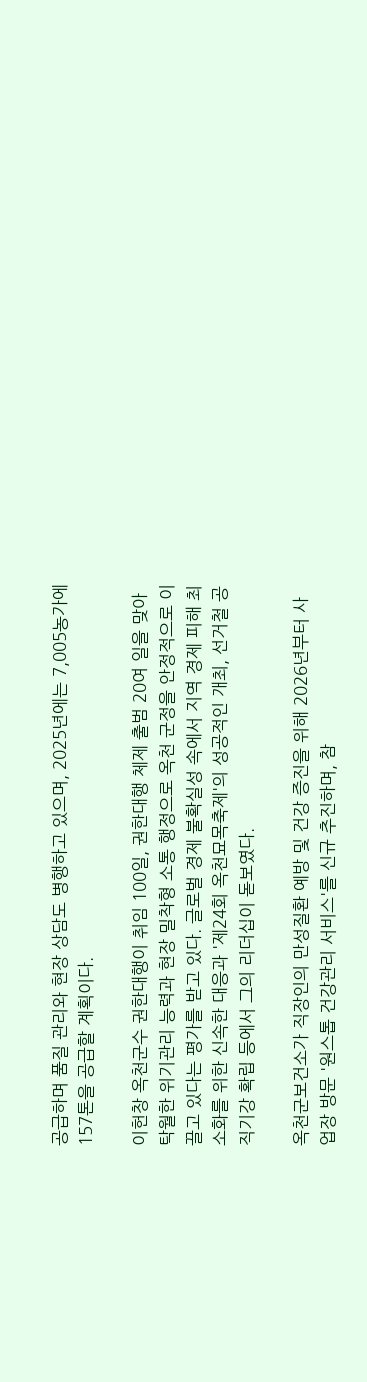공급하며 품질 관리와 현장 상담도 병행하고 있으며, 2025년에는 7,005농가에 157톤을 공급할 계획이다.

이헌창 옥천군수 권한대행이 취임 100일, 권한대행 체제 출범 20여 일을 맞아 탁월한 위기관리 능력과 현장 밀착형 소통 행정으로 옥천 군정을 안정적으로 이끌고 있다는 평가를 받고 있다. 글로벌 경제 불확실성 속에서 지역 경제 피해 최소화를 위한 신속한 대응과 '제24회 옥천묘목축제'의 성공적인 개최, 선거철 공직기강 확립 등에서 그의 리더십이 돋보였다.

옥천군보건소가 직장인의 만성질환 예방 및 건강 증진을 위해 2026년부터 사업장 방문 '원스톱 건강관리 서비스'를 신규 추진하며, 참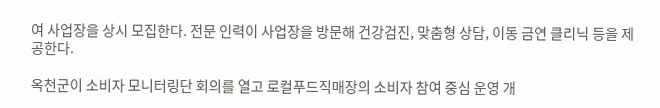여 사업장을 상시 모집한다. 전문 인력이 사업장을 방문해 건강검진, 맞춤형 상담, 이동 금연 클리닉 등을 제공한다.

옥천군이 소비자 모니터링단 회의를 열고 로컬푸드직매장의 소비자 참여 중심 운영 개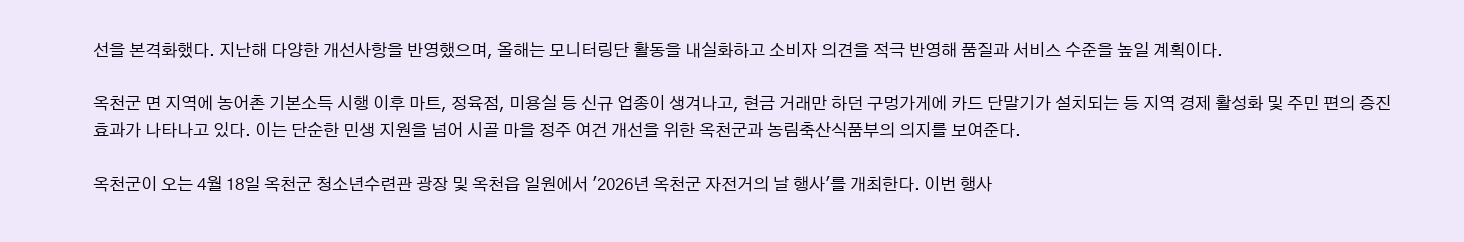선을 본격화했다. 지난해 다양한 개선사항을 반영했으며, 올해는 모니터링단 활동을 내실화하고 소비자 의견을 적극 반영해 품질과 서비스 수준을 높일 계획이다.

옥천군 면 지역에 농어촌 기본소득 시행 이후 마트, 정육점, 미용실 등 신규 업종이 생겨나고, 현금 거래만 하던 구멍가게에 카드 단말기가 설치되는 등 지역 경제 활성화 및 주민 편의 증진 효과가 나타나고 있다. 이는 단순한 민생 지원을 넘어 시골 마을 정주 여건 개선을 위한 옥천군과 농림축산식품부의 의지를 보여준다.

옥천군이 오는 4월 18일 옥천군 청소년수련관 광장 및 옥천읍 일원에서 '2026년 옥천군 자전거의 날 행사'를 개최한다. 이번 행사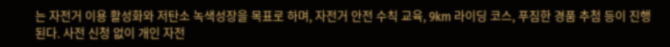는 자전거 이용 활성화와 저탄소 녹색성장을 목표로 하며, 자전거 안전 수칙 교육, 9km 라이딩 코스, 푸짐한 경품 추첨 등이 진행된다. 사전 신청 없이 개인 자전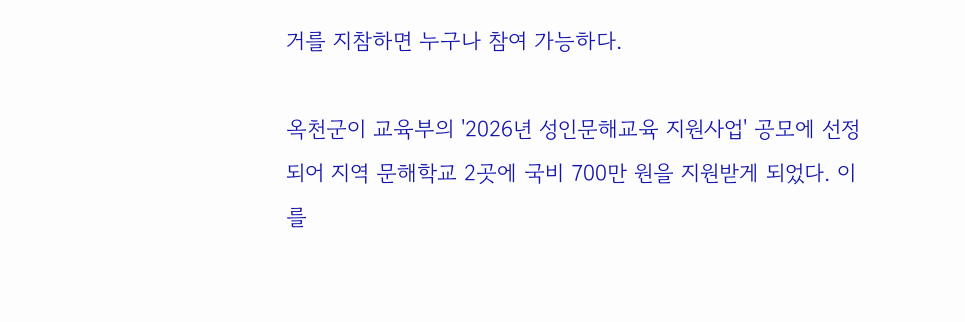거를 지참하면 누구나 참여 가능하다.

옥천군이 교육부의 '2026년 성인문해교육 지원사업' 공모에 선정되어 지역 문해학교 2곳에 국비 700만 원을 지원받게 되었다. 이를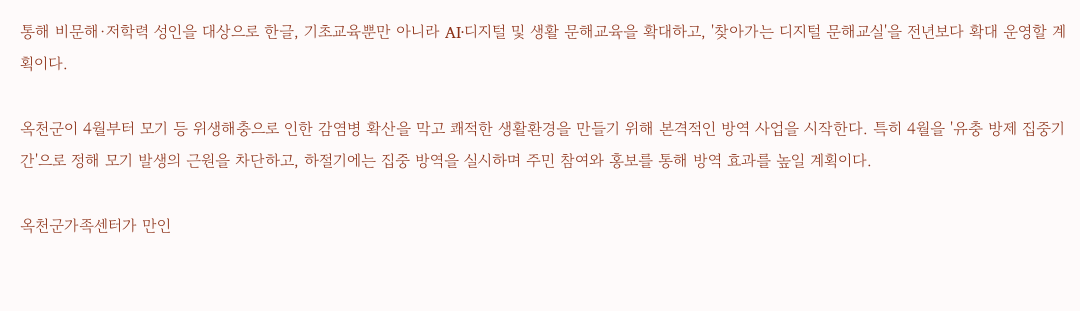통해 비문해·저학력 성인을 대상으로 한글, 기초교육뿐만 아니라 AI·디지털 및 생활 문해교육을 확대하고, '찾아가는 디지털 문해교실'을 전년보다 확대 운영할 계획이다.

옥천군이 4월부터 모기 등 위생해충으로 인한 감염병 확산을 막고 쾌적한 생활환경을 만들기 위해 본격적인 방역 사업을 시작한다. 특히 4월을 '유충 방제 집중기간'으로 정해 모기 발생의 근원을 차단하고, 하절기에는 집중 방역을 실시하며 주민 참여와 홍보를 통해 방역 효과를 높일 계획이다.

옥천군가족센터가 만인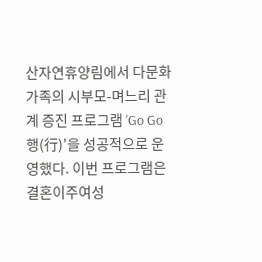산자연휴양림에서 다문화가족의 시부모-며느리 관계 증진 프로그램 'Go Go 행(行)'을 성공적으로 운영했다. 이번 프로그램은 결혼이주여성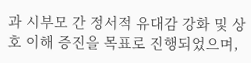과 시부모 간 정서적 유대감 강화 및 상호 이해 증진을 목표로 진행되었으며,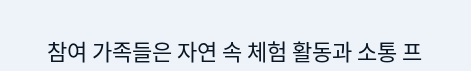참여 가족들은 자연 속 체험 활동과 소통 프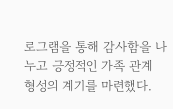로그램을 통해 감사함을 나누고 긍정적인 가족 관계 형성의 계기를 마련했다.